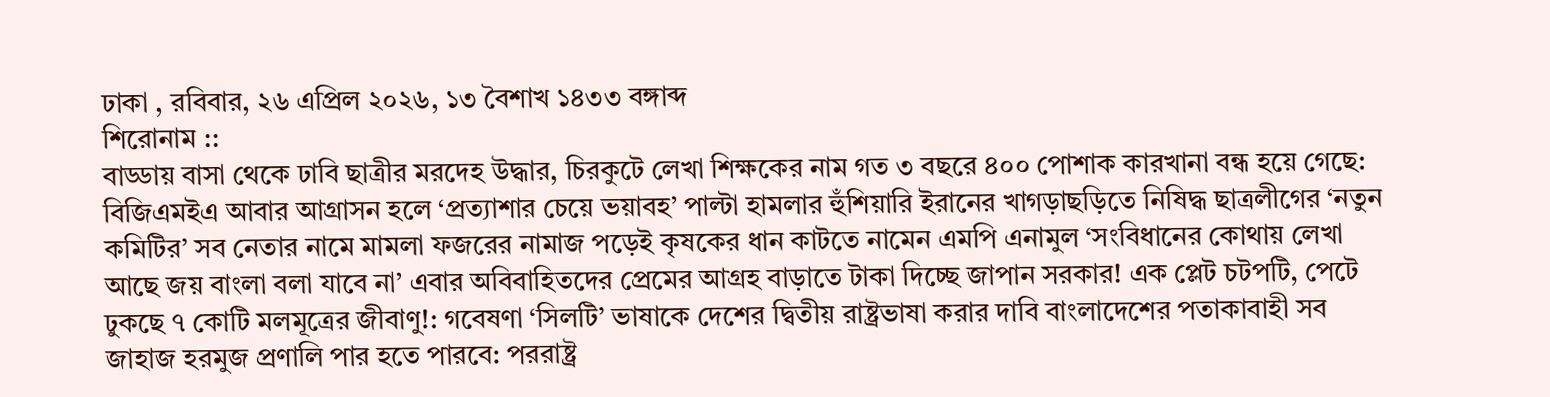ঢাকা , রবিবার, ২৬ এপ্রিল ২০২৬, ১৩ বৈশাখ ১৪৩৩ বঙ্গাব্দ
শিরোনাম ::
বাড্ডায় বাসা থেকে ঢাবি ছাত্রীর মরদেহ উদ্ধার, চিরকুটে লেখা শিক্ষকের নাম গত ৩ বছরে ৪০০ পোশাক কারখানা বন্ধ হয়ে গেছে: বিজিএমইএ আবার আগ্রাসন হলে ‘প্রত্যাশার চেয়ে ভয়াবহ’ পাল্টা হামলার হুঁশিয়ারি ইরানের খাগড়াছড়িতে নিষিদ্ধ ছাত্রলীগের ‘নতুন কমিটির’ সব নেতার নামে মামলা ফজরের নামাজ পড়েই কৃষকের ধান কাটতে নামেন এমপি এনামুল ‘সংবিধানের কোথায় লেখা আছে জয় বাংলা বলা যাবে না’ এবার অবিবাহিতদের প্রেমের আগ্রহ বাড়াতে টাকা দিচ্ছে জাপান সরকার! এক প্লেট চটপটি, পেটে ঢুকছে ৭ কোটি মলমূত্রের জীবাণু!: গবেষণা ‘সিলটি’ ভাষাকে দেশের দ্বিতীয় রাষ্ট্রভাষা করার দাবি বাংলাদেশের পতাকাবাহী সব জাহাজ হরমুজ প্রণালি পার হতে পারবে: পররাষ্ট্র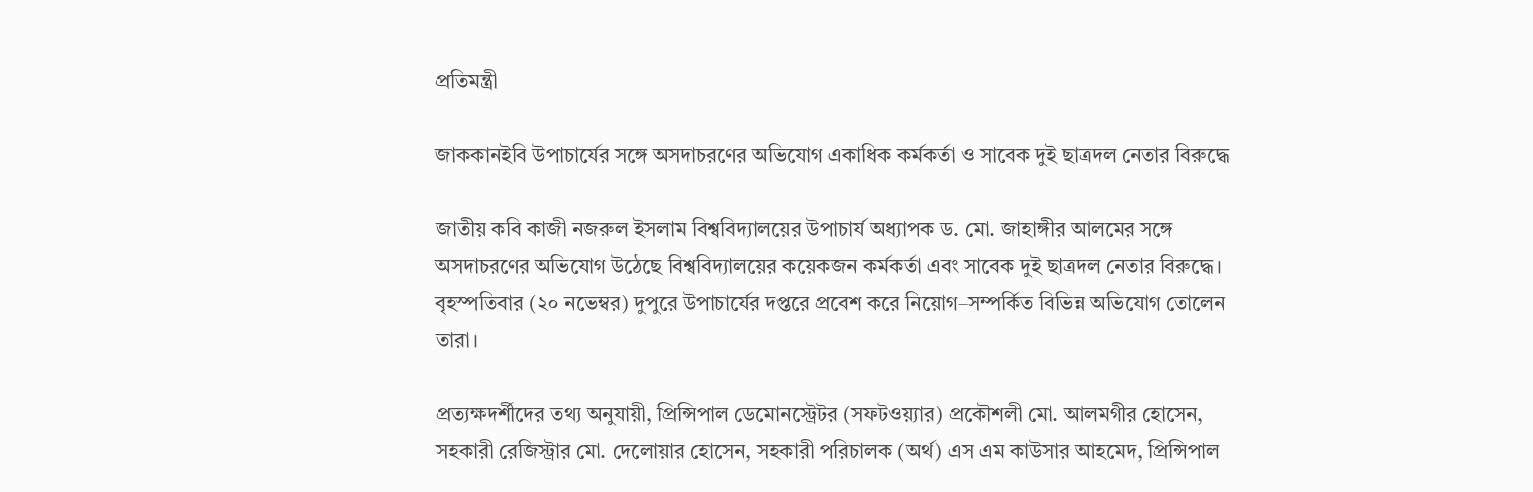প্রতিমন্ত্রী

জাককানইবি উপাচার্যের সঙ্গে অসদাচরণের অভিযোগ একাধিক কর্মকর্তা ও সাবেক দুই ছাত্রদল নেতার বিরুদ্ধে

জাতীয় কবি কাজী নজরুল ইসলাম বিশ্ববিদ্যালয়ের উপাচার্য অধ্যাপক ড. মো. জাহাঙ্গীর আলমের সঙ্গে অসদাচরণের অভিযোগ উঠেছে বিশ্ববিদ্যালয়ের কয়েকজন কর্মকর্তা এবং সাবেক দুই ছাত্রদল নেতার বিরুদ্ধে। বৃহস্পতিবার (২০ নভেম্বর) দুপুরে উপাচার্যের দপ্তরে প্রবেশ করে নিয়োগ–সম্পর্কিত বিভিন্ন অভিযোগ তোলেন তারা।

প্রত্যক্ষদর্শীদের তথ্য অনুযায়ী, প্রিন্সিপাল ডেমোনস্ট্রেটর (সফটওয়্যার) প্রকৌশলী মো. আলমগীর হোসেন, সহকারী রেজিস্ট্রার মো. দেলোয়ার হোসেন, সহকারী পরিচালক (অর্থ) এস এম কাউসার আহমেদ, প্রিন্সিপাল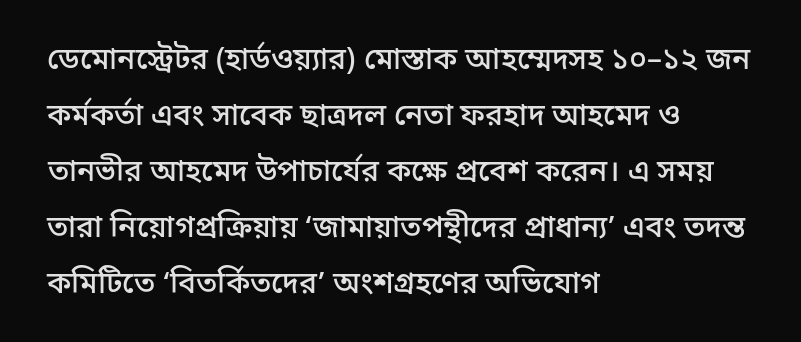ডেমোনস্ট্রেটর (হার্ডওয়্যার) মোস্তাক আহম্মেদসহ ১০–১২ জন কর্মকর্তা এবং সাবেক ছাত্রদল নেতা ফরহাদ আহমেদ ও তানভীর আহমেদ উপাচার্যের কক্ষে প্রবেশ করেন। এ সময় তারা নিয়োগপ্রক্রিয়ায় ‘জামায়াতপন্থীদের প্রাধান্য’ এবং তদন্ত কমিটিতে ‘বিতর্কিতদের’ অংশগ্রহণের অভিযোগ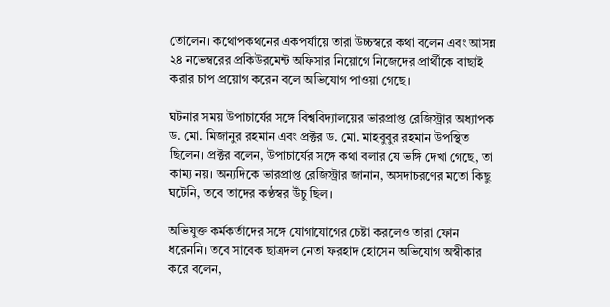তোলেন। কথোপকথনের একপর্যায়ে তারা উচ্চস্বরে কথা বলেন এবং আসন্ন ২৪ নভেম্বরের প্রকিউরমেন্ট অফিসার নিয়োগে নিজেদের প্রার্থীকে বাছাই করার চাপ প্রয়োগ করেন বলে অভিযোগ পাওয়া গেছে।

ঘটনার সময় উপাচার্যের সঙ্গে বিশ্ববিদ্যালয়ের ভারপ্রাপ্ত রেজিস্ট্রার অধ্যাপক ড. মো. মিজানুর রহমান এবং প্রক্টর ড. মো. মাহবুবুর রহমান উপস্থিত ছিলেন। প্রক্টর বলেন, উপাচার্যের সঙ্গে কথা বলার যে ভঙ্গি দেখা গেছে, তা কাম্য নয়। অন্যদিকে ভারপ্রাপ্ত রেজিস্ট্রার জানান, অসদাচরণের মতো কিছু ঘটেনি, তবে তাদের কণ্ঠস্বর উঁচু ছিল।

অভিযুক্ত কর্মকর্তাদের সঙ্গে যোগাযোগের চেষ্টা করলেও তারা ফোন ধরেননি। তবে সাবেক ছাত্রদল নেতা ফরহাদ হোসেন অভিযোগ অস্বীকার করে বলেন,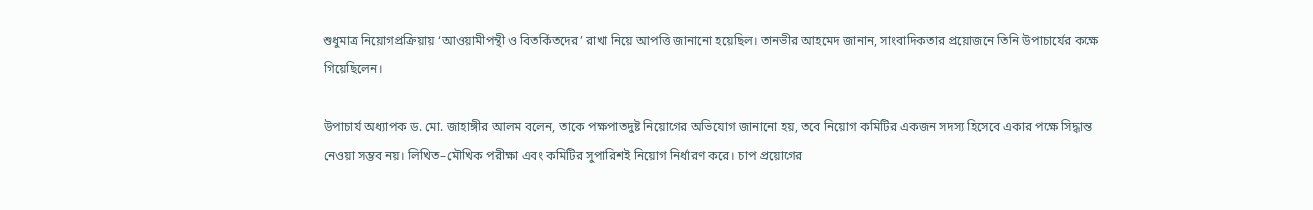শুধুমাত্র নিয়োগপ্রক্রিয়ায় ‘আওয়ামীপন্থী ও বিতর্কিতদের’ রাখা নিয়ে আপত্তি জানানো হয়েছিল। তানভীর আহমেদ জানান, সাংবাদিকতার প্রয়োজনে তিনি উপাচার্যের কক্ষে গিয়েছিলেন।

উপাচার্য অধ্যাপক ড. মো. জাহাঙ্গীর আলম বলেন, তাকে পক্ষপাতদুষ্ট নিয়োগের অভিযোগ জানানো হয়, তবে নিয়োগ কমিটির একজন সদস্য হিসেবে একার পক্ষে সিদ্ধান্ত নেওয়া সম্ভব নয়। লিখিত–মৌখিক পরীক্ষা এবং কমিটির সুপারিশই নিয়োগ নির্ধারণ করে। চাপ প্রয়োগের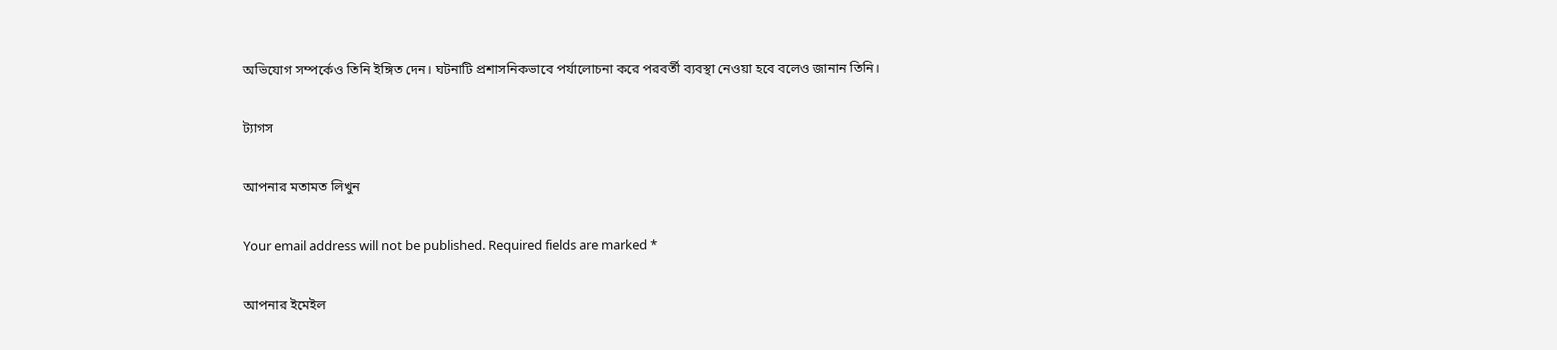অভিযোগ সম্পর্কেও তিনি ইঙ্গিত দেন। ঘটনাটি প্রশাসনিকভাবে পর্যালোচনা করে পরবর্তী ব্যবস্থা নেওয়া হবে বলেও জানান তিনি।

ট্যাগস

আপনার মতামত লিখুন

Your email address will not be published. Required fields are marked *

আপনার ইমেইল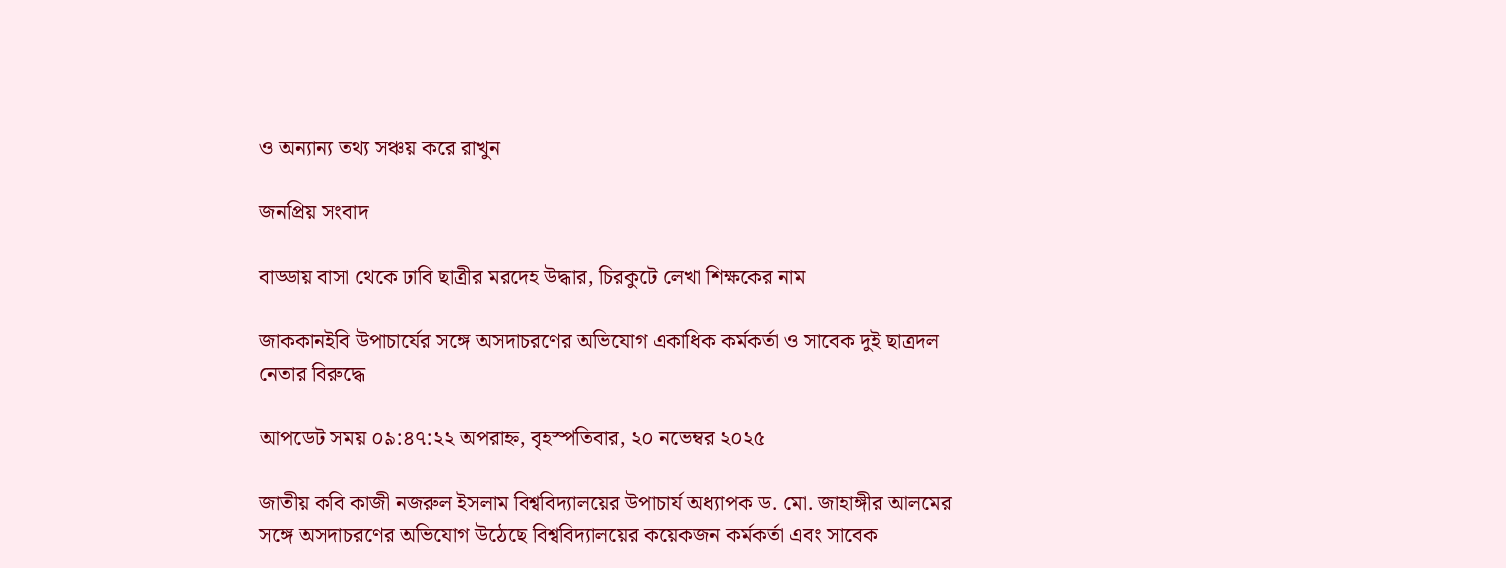ও অন্যান্য তথ্য সঞ্চয় করে রাখুন

জনপ্রিয় সংবাদ

বাড্ডায় বাসা থেকে ঢাবি ছাত্রীর মরদেহ উদ্ধার, চিরকুটে লেখা শিক্ষকের নাম

জাককানইবি উপাচার্যের সঙ্গে অসদাচরণের অভিযোগ একাধিক কর্মকর্তা ও সাবেক দুই ছাত্রদল নেতার বিরুদ্ধে

আপডেট সময় ০৯:৪৭:২২ অপরাহ্ন, বৃহস্পতিবার, ২০ নভেম্বর ২০২৫

জাতীয় কবি কাজী নজরুল ইসলাম বিশ্ববিদ্যালয়ের উপাচার্য অধ্যাপক ড. মো. জাহাঙ্গীর আলমের সঙ্গে অসদাচরণের অভিযোগ উঠেছে বিশ্ববিদ্যালয়ের কয়েকজন কর্মকর্তা এবং সাবেক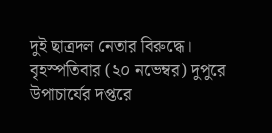দুই ছাত্রদল নেতার বিরুদ্ধে। বৃহস্পতিবার (২০ নভেম্বর) দুপুরে উপাচার্যের দপ্তরে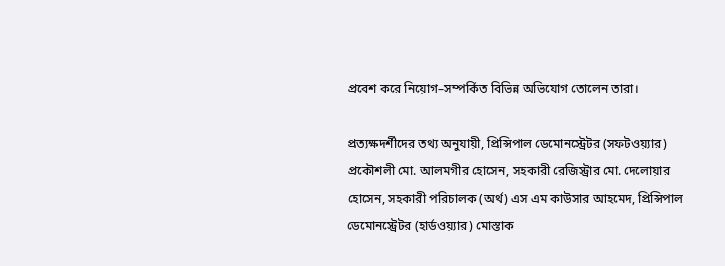প্রবেশ করে নিয়োগ–সম্পর্কিত বিভিন্ন অভিযোগ তোলেন তারা।

প্রত্যক্ষদর্শীদের তথ্য অনুযায়ী, প্রিন্সিপাল ডেমোনস্ট্রেটর (সফটওয়্যার) প্রকৌশলী মো. আলমগীর হোসেন, সহকারী রেজিস্ট্রার মো. দেলোয়ার হোসেন, সহকারী পরিচালক (অর্থ) এস এম কাউসার আহমেদ, প্রিন্সিপাল ডেমোনস্ট্রেটর (হার্ডওয়্যার) মোস্তাক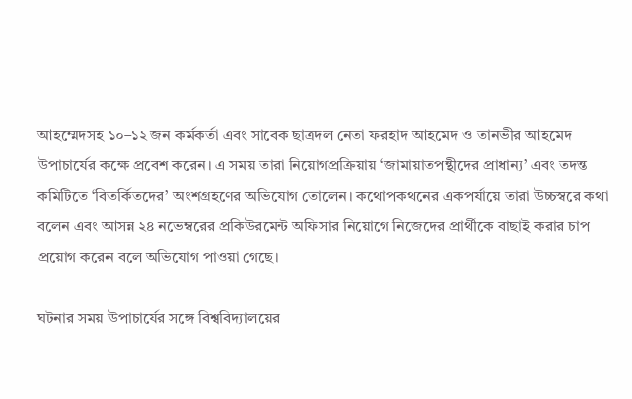আহম্মেদসহ ১০–১২ জন কর্মকর্তা এবং সাবেক ছাত্রদল নেতা ফরহাদ আহমেদ ও তানভীর আহমেদ উপাচার্যের কক্ষে প্রবেশ করেন। এ সময় তারা নিয়োগপ্রক্রিয়ায় ‘জামায়াতপন্থীদের প্রাধান্য’ এবং তদন্ত কমিটিতে ‘বিতর্কিতদের’ অংশগ্রহণের অভিযোগ তোলেন। কথোপকথনের একপর্যায়ে তারা উচ্চস্বরে কথা বলেন এবং আসন্ন ২৪ নভেম্বরের প্রকিউরমেন্ট অফিসার নিয়োগে নিজেদের প্রার্থীকে বাছাই করার চাপ প্রয়োগ করেন বলে অভিযোগ পাওয়া গেছে।

ঘটনার সময় উপাচার্যের সঙ্গে বিশ্ববিদ্যালয়ের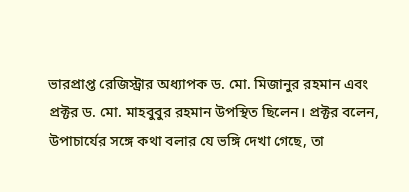ভারপ্রাপ্ত রেজিস্ট্রার অধ্যাপক ড. মো. মিজানুর রহমান এবং প্রক্টর ড. মো. মাহবুবুর রহমান উপস্থিত ছিলেন। প্রক্টর বলেন, উপাচার্যের সঙ্গে কথা বলার যে ভঙ্গি দেখা গেছে, তা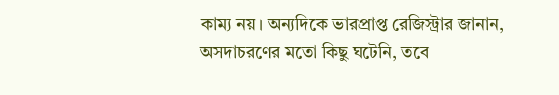কাম্য নয়। অন্যদিকে ভারপ্রাপ্ত রেজিস্ট্রার জানান, অসদাচরণের মতো কিছু ঘটেনি, তবে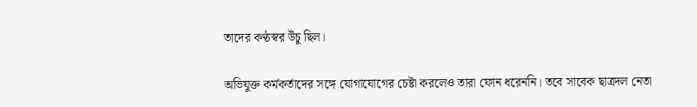তাদের কণ্ঠস্বর উঁচু ছিল।

অভিযুক্ত কর্মকর্তাদের সঙ্গে যোগাযোগের চেষ্টা করলেও তারা ফোন ধরেননি। তবে সাবেক ছাত্রদল নেতা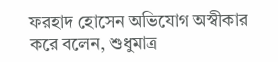ফরহাদ হোসেন অভিযোগ অস্বীকার করে বলেন, শুধুমাত্র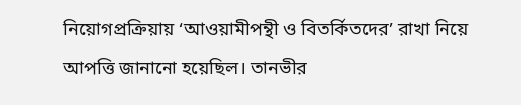নিয়োগপ্রক্রিয়ায় ‘আওয়ামীপন্থী ও বিতর্কিতদের’ রাখা নিয়ে আপত্তি জানানো হয়েছিল। তানভীর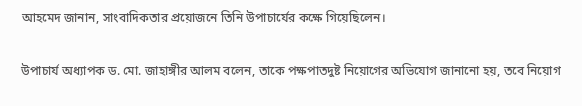আহমেদ জানান, সাংবাদিকতার প্রয়োজনে তিনি উপাচার্যের কক্ষে গিয়েছিলেন।

উপাচার্য অধ্যাপক ড. মো. জাহাঙ্গীর আলম বলেন, তাকে পক্ষপাতদুষ্ট নিয়োগের অভিযোগ জানানো হয়, তবে নিয়োগ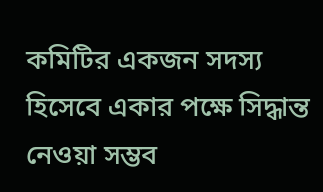কমিটির একজন সদস্য হিসেবে একার পক্ষে সিদ্ধান্ত নেওয়া সম্ভব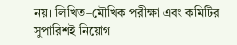নয়। লিখিত–মৌখিক পরীক্ষা এবং কমিটির সুপারিশই নিয়োগ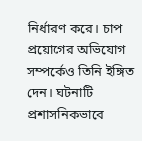নির্ধারণ করে। চাপ প্রয়োগের অভিযোগ সম্পর্কেও তিনি ইঙ্গিত দেন। ঘটনাটি প্রশাসনিকভাবে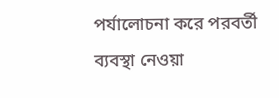পর্যালোচনা করে পরবর্তী ব্যবস্থা নেওয়া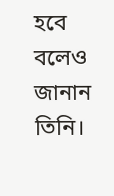হবে বলেও জানান তিনি।